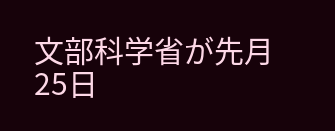文部科学省が先月25日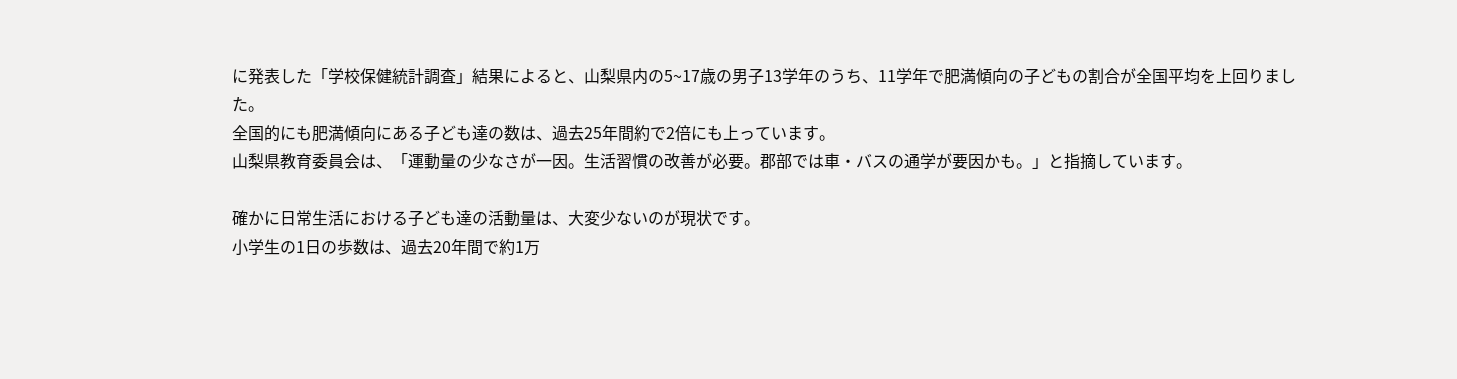に発表した「学校保健統計調査」結果によると、山梨県内の5~17歳の男子13学年のうち、11学年で肥満傾向の子どもの割合が全国平均を上回りました。
全国的にも肥満傾向にある子ども達の数は、過去25年間約で2倍にも上っています。
山梨県教育委員会は、「運動量の少なさが一因。生活習慣の改善が必要。郡部では車・バスの通学が要因かも。」と指摘しています。

確かに日常生活における子ども達の活動量は、大変少ないのが現状です。
小学生の1日の歩数は、過去20年間で約1万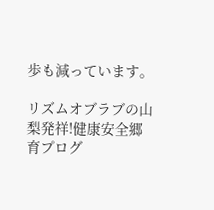歩も減っています。

リズムオブラブの山梨発祥!健康安全郷育プログ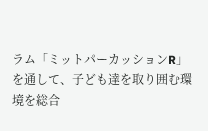ラム「ミットパーカッションR」を通して、子ども達を取り囲む環境を総合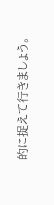的に捉えて行きましょう。